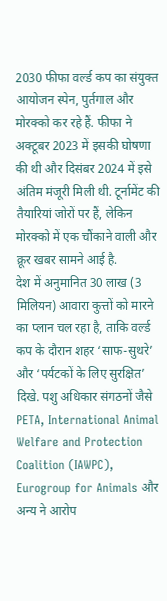2030 फीफा वर्ल्ड कप का संयुक्त आयोजन स्पेन, पुर्तगाल और मोरक्को कर रहे हैं. फीफा ने अक्टूबर 2023 में इसकी घोषणा की थी और दिसंबर 2024 में इसे अंतिम मंजूरी मिली थी. टूर्नामेंट की तैयारियां जोरों पर हैं, लेकिन मोरक्को में एक चौंकाने वाली और क्रूर खबर सामने आई है.
देश में अनुमानित 30 लाख (3 मिलियन) आवारा कुत्तों को मारने का प्लान चल रहा है, ताकि वर्ल्ड कप के दौरान शहर ‘साफ-सुथरे’ और ‘पर्यटकों के लिए सुरक्षित’ दिखे. पशु अधिकार संगठनों जैसे PETA, International Animal Welfare and Protection Coalition (IAWPC), Eurogroup for Animals और अन्य ने आरोप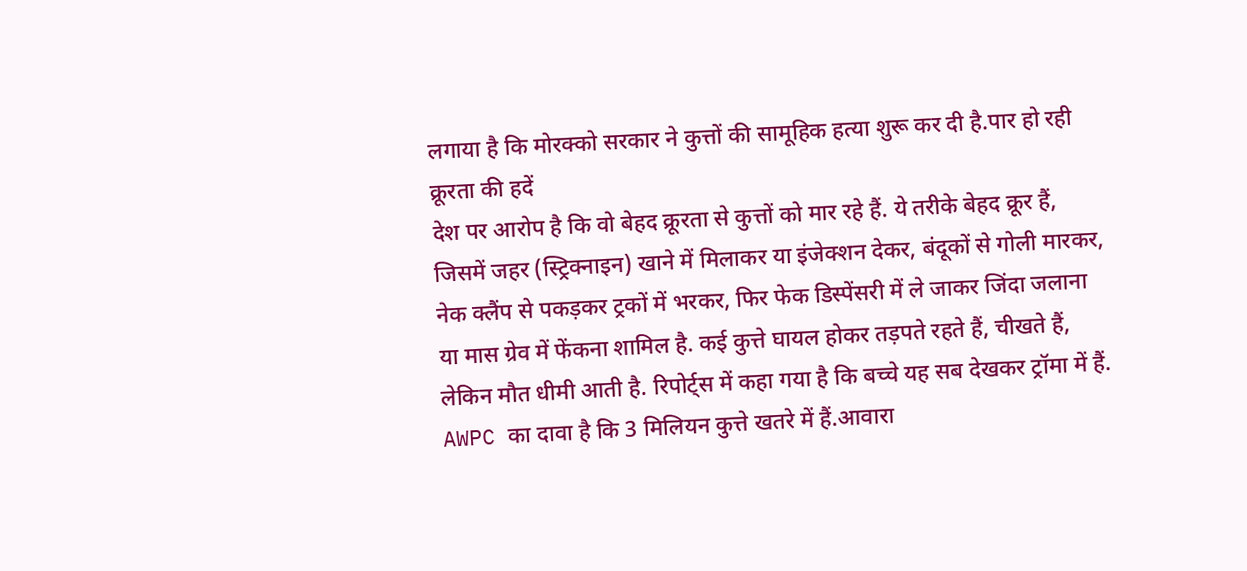लगाया है कि मोरक्को सरकार ने कुत्तों की सामूहिक हत्या शुरू कर दी है.पार हो रही क्रूरता की हदें
देश पर आरोप है कि वो बेहद क्रूरता से कुत्तों को मार रहे हैं. ये तरीके बेहद क्रूर हैं, जिसमें जहर (स्ट्रिक्नाइन) खाने में मिलाकर या इंजेक्शन देकर, बंदूकों से गोली मारकर, नेक क्लैंप से पकड़कर ट्रकों में भरकर, फिर फेक डिस्पेंसरी में ले जाकर जिंदा जलाना या मास ग्रेव में फेंकना शामिल है. कई कुत्ते घायल होकर तड़पते रहते हैं, चीखते हैं, लेकिन मौत धीमी आती है. रिपोर्ट्स में कहा गया है कि बच्चे यह सब देखकर ट्रॉमा में हैं. AWPC का दावा है कि 3 मिलियन कुत्ते खतरे में हैं.आवारा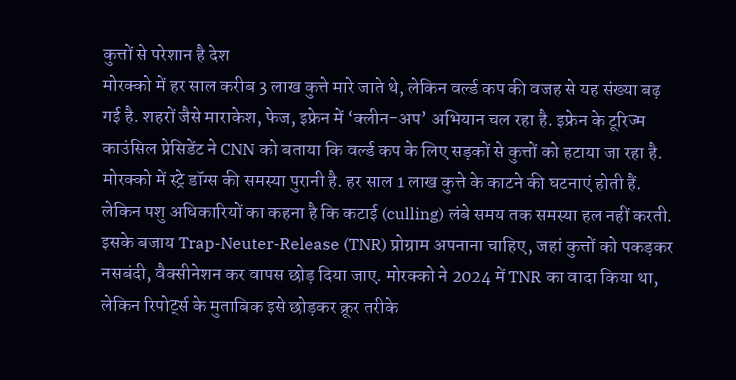कुत्तों से परेशान है देश
मोरक्को में हर साल करीब 3 लाख कुत्ते मारे जाते थे, लेकिन वर्ल्ड कप की वजह से यह संख्या बढ़ गई है. शहरों जैसे माराकेश, फेज, इफ्रेन में ‘क्लीन-अप’ अभियान चल रहा है. इफ्रेन के टूरिज्म काउंसिल प्रेसिडेंट ने CNN को बताया कि वर्ल्ड कप के लिए सड़कों से कुत्तों को हटाया जा रहा है. मोरक्को में स्ट्रे डॉग्स की समस्या पुरानी है. हर साल 1 लाख कुत्ते के काटने की घटनाएं होती हैं. लेकिन पशु अधिकारियों का कहना है कि कटाई (culling) लंबे समय तक समस्या हल नहीं करती. इसके बजाय Trap-Neuter-Release (TNR) प्रोग्राम अपनाना चाहिए, जहां कुत्तों को पकड़कर नसबंदी, वैक्सीनेशन कर वापस छोड़ दिया जाए. मोरक्को ने 2024 में TNR का वादा किया था, लेकिन रिपोर्ट्स के मुताबिक इसे छोड़कर क्रूर तरीके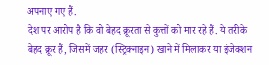अपनाए गए हैं.
देश पर आरोप है कि वो बेहद क्रूरता से कुत्तों को मार रहे हैं. ये तरीके बेहद क्रूर हैं, जिसमें जहर (स्ट्रिक्नाइन) खाने में मिलाकर या इंजेक्शन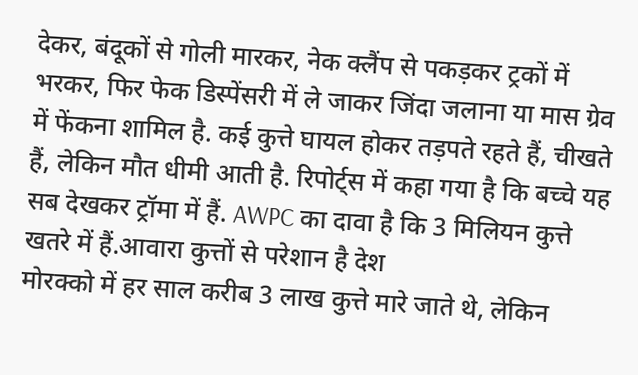देकर, बंदूकों से गोली मारकर, नेक क्लैंप से पकड़कर ट्रकों में भरकर, फिर फेक डिस्पेंसरी में ले जाकर जिंदा जलाना या मास ग्रेव में फेंकना शामिल है. कई कुत्ते घायल होकर तड़पते रहते हैं, चीखते हैं, लेकिन मौत धीमी आती है. रिपोर्ट्स में कहा गया है कि बच्चे यह सब देखकर ट्रॉमा में हैं. AWPC का दावा है कि 3 मिलियन कुत्ते खतरे में हैं.आवारा कुत्तों से परेशान है देश
मोरक्को में हर साल करीब 3 लाख कुत्ते मारे जाते थे, लेकिन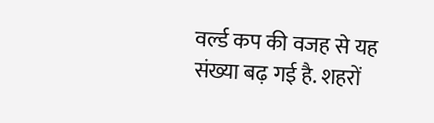वर्ल्ड कप की वजह से यह संख्या बढ़ गई है. शहरों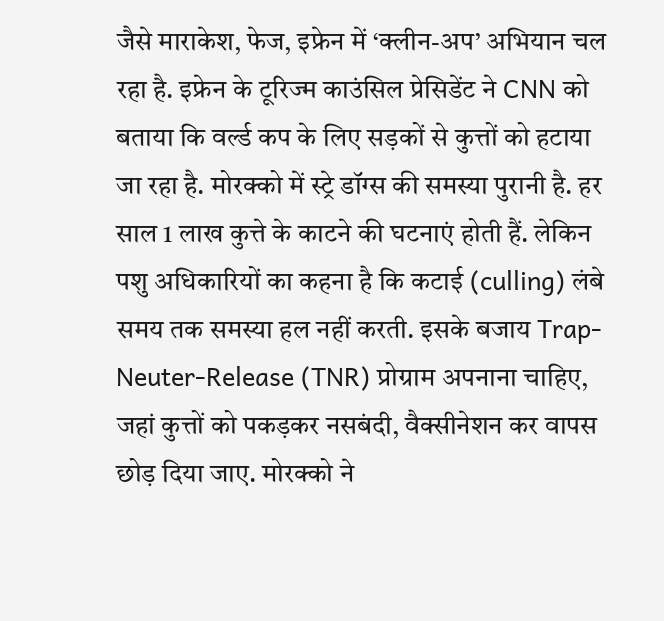जैसे माराकेश, फेज, इफ्रेन में ‘क्लीन-अप’ अभियान चल रहा है. इफ्रेन के टूरिज्म काउंसिल प्रेसिडेंट ने CNN को बताया कि वर्ल्ड कप के लिए सड़कों से कुत्तों को हटाया जा रहा है. मोरक्को में स्ट्रे डॉग्स की समस्या पुरानी है. हर साल 1 लाख कुत्ते के काटने की घटनाएं होती हैं. लेकिन पशु अधिकारियों का कहना है कि कटाई (culling) लंबे समय तक समस्या हल नहीं करती. इसके बजाय Trap-Neuter-Release (TNR) प्रोग्राम अपनाना चाहिए, जहां कुत्तों को पकड़कर नसबंदी, वैक्सीनेशन कर वापस छोड़ दिया जाए. मोरक्को ने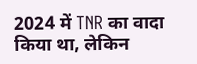2024 में TNR का वादा किया था, लेकिन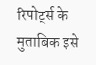रिपोर्ट्स के मुताबिक इसे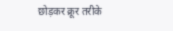छोड़कर क्रूर तरीके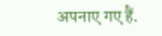अपनाए गए हैं.